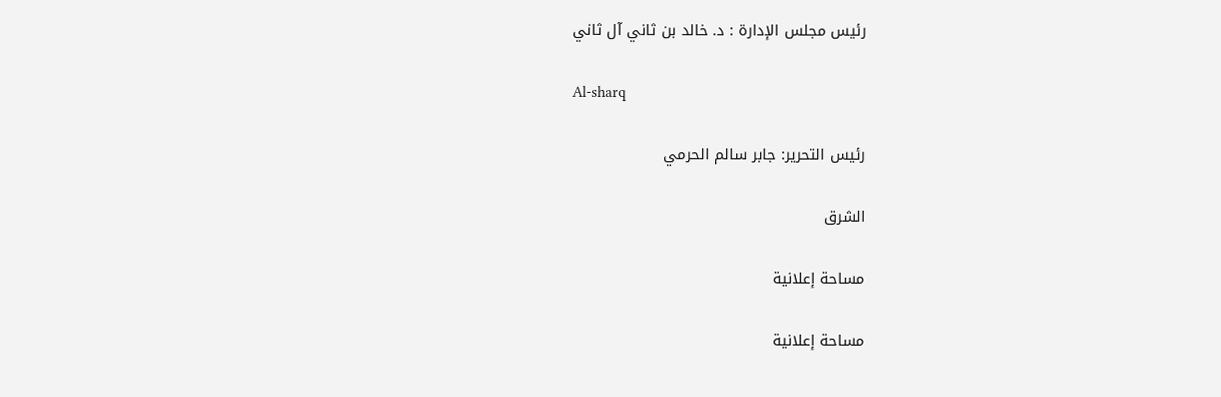رئيس مجلس الإدارة : د. خالد بن ثاني آل ثاني

Al-sharq

رئيس التحرير: جابر سالم الحرمي

الشرق

مساحة إعلانية

مساحة إعلانية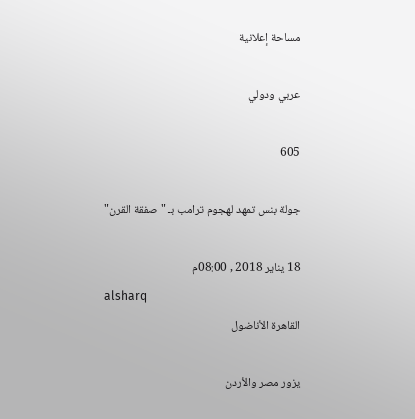مساحة إعلانية

عربي ودولي

605

جولة بنس تمهد لهجوم ترامب بـ "صفقة القرن"

18 يناير 2018 , 08:00م
alsharq
القاهرة الأناضول

يزور مصر والأردن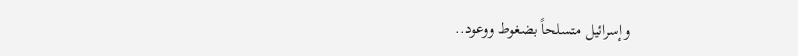وإسرائيل متسلحاً بضغوط ووعود..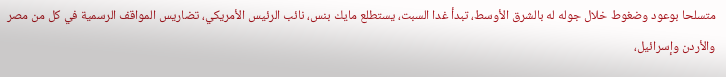متسلحا بوعود وضغوط خلال جوله له بالشرق الأوسط، تبدأ غدا السبت، يستطلع مايك بنس، نائب الرئيس الأمريكي، تضاريس المواقف الرسمية في كل من مصر والأردن وإسرائيل،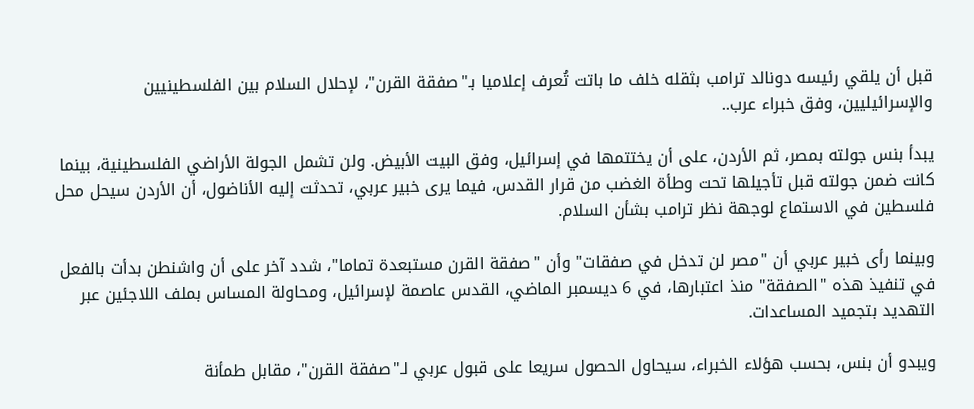قبل أن يلقي رئيسه دونالد ترامب بثقله خلف ما باتت تُعرف إعلاميا بـ"صفقة القرن"، لإحلال السلام بين الفلسطينيين والإسرائيليين، وفق خبراء عرب..

يبدأ بنس جولته بمصر، ثم الأردن، على أن يختتمها في إسرائيل، وفق البيت الأبيض. ولن تشمل الجولة الأراضي الفلسطينية، بينما كانت ضمن جولته قبل تأجيلها تحت وطأة الغضب من قرار القدس، فيما يرى خبير عربي، تحدثت إليه الأناضول، أن الأردن سيحل محل فلسطين في الاستماع لوجهة نظر ترامب بشأن السلام.

وبينما رأى خبير عربي أن "مصر لن تدخل في صفقات" وأن "صفقة القرن مستبعدة تماما"، شدد آخر على أن واشنطن بدأت بالفعل في تنفيذ هذه "الصفقة" منذ اعتبارها، في 6 ديسمبر الماضي، القدس عاصمة لإسرائيل، ومحاولة المساس بملف اللاجئين عبر التهديد بتجميد المساعدات.

ويبدو أن بنس، بحسب هؤلاء الخبراء، سيحاول الحصول سريعا على قبول عربي لـ"صفقة القرن"، مقابل طمأنة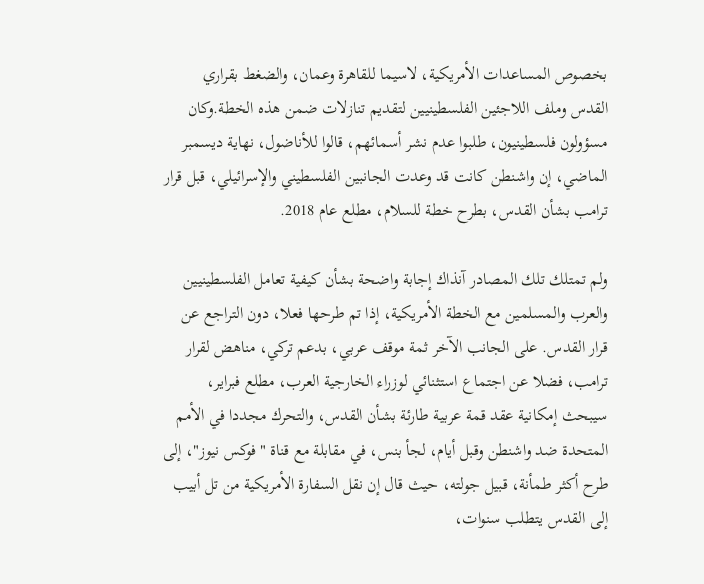بخصوص المساعدات الأمريكية، لاسيما للقاهرة وعمان، والضغط بقراري القدس وملف اللاجئين الفلسطينيين لتقديم تنازلات ضمن هذه الخطة.وكان مسؤولون فلسطينيون، طلبوا عدم نشر أسمائهم، قالوا للأناضول، نهاية ديسمبر الماضي، إن واشنطن كانت قد وعدت الجانبين الفلسطيني والإسرائيلي، قبل قرار ترامب بشأن القدس، بطرح خطة للسلام، مطلع عام 2018.

ولم تمتلك تلك المصادر آنذاك إجابة واضحة بشأن كيفية تعامل الفلسطينيين والعرب والمسلمين مع الخطة الأمريكية، إذا تم طرحها فعلا، دون التراجع عن قرار القدس. على الجانب الآخر ثمة موقف عربي، بدعم تركي، مناهض لقرار ترامب، فضلا عن اجتماع استثنائي لوزراء الخارجية العرب، مطلع فبراير، سيبحث إمكانية عقد قمة عربية طارئة بشأن القدس، والتحرك مجددا في الأمم المتحدة ضد واشنطن وقبل أيام، لجأ بنس، في مقابلة مع قناة "فوكس نيوز"، إلى طرح أكثر طمأنة، قبيل جولته، حيث قال إن نقل السفارة الأمريكية من تل أبيب إلى القدس يتطلب سنوات،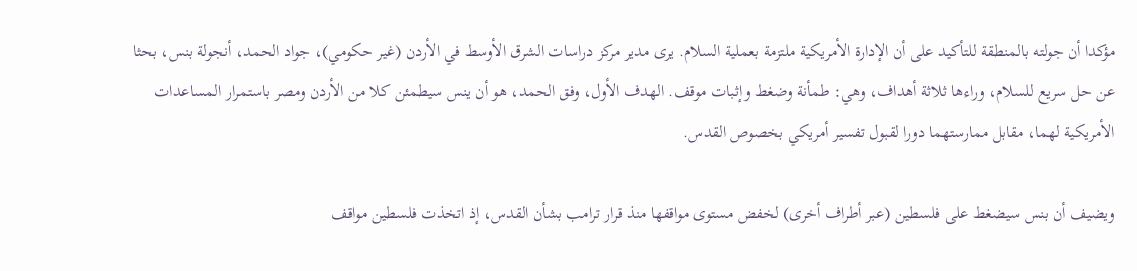مؤكدا أن جولته بالمنطقة للتأكيد على أن الإدارة الأمريكية ملتزمة بعملية السلام. يرى مدير مركز دراسات الشرق الأوسط في الأردن (غير حكومي)، جواد الحمد، أنجولة بنس، بحثا عن حل سريع للسلام، وراءها ثلاثة أهداف، وهي: طمأنة وضغط وإثبات موقف. الهدف الأول، وفق الحمد، هو أن ينس سيطمئن كلا من الأردن ومصر باستمرار المساعدات الأمريكية لهما، مقابل ممارستهما دورا لقبول تفسير أمريكي بخصوص القدس.

ويضيف أن بنس سيضغط على فلسطين (عبر أطراف أخرى) لخفض مستوى مواقفها منذ قرار ترامب بشأن القدس، إذ اتخذت فلسطين مواقف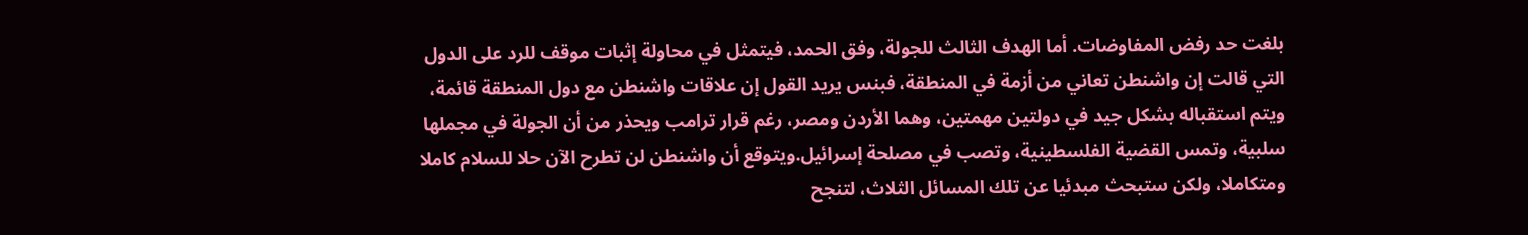بلغت حد رفض المفاوضات. أما الهدف الثالث للجولة، وفق الحمد، فيتمثل في محاولة إثبات موقف للرد على الدول التي قالت إن واشنطن تعاني من أزمة في المنطقة، فبنس يريد القول إن علاقات واشنطن مع دول المنطقة قائمة، ويتم استقباله بشكل جيد في دولتين مهمتين، وهما الأردن ومصر، رغم قرار ترامب ويحذر من أن الجولة في مجملها سلبية، وتمس القضية الفلسطينية، وتصب في مصلحة إسرائيل.ويتوقع أن واشنطن لن تطرح الآن حلا للسلام كاملا ومتكاملا، ولكن ستبحث مبدئيا عن تلك المسائل الثلاث، لتنجح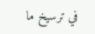في ترسيخ ما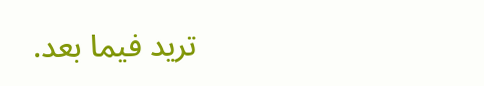تريد فيما بعد.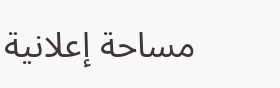مساحة إعلانية